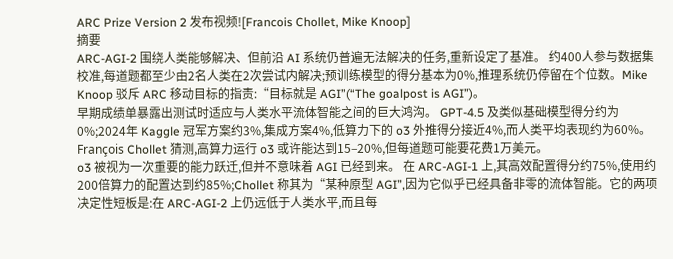ARC Prize Version 2 发布视频![Francois Chollet, Mike Knoop]
摘要
ARC-AGI-2 围绕人类能够解决、但前沿 AI 系统仍普遍无法解决的任务,重新设定了基准。 约400人参与数据集校准,每道题都至少由2名人类在2次尝试内解决;预训练模型的得分基本为0%,推理系统仍停留在个位数。Mike Knoop 驳斥 ARC 移动目标的指责:“目标就是 AGI”(“The goalpost is AGI”)。
早期成绩单暴露出测试时适应与人类水平流体智能之间的巨大鸿沟。 GPT-4.5 及类似基础模型得分约为0%;2024年 Kaggle 冠军方案约3%,集成方案4%,低算力下的 o3 外推得分接近4%,而人类平均表现约为60%。François Chollet 猜测,高算力运行 o3 或许能达到15–20%,但每道题可能要花费1万美元。
o3 被视为一次重要的能力跃迁,但并不意味着 AGI 已经到来。 在 ARC-AGI-1 上,其高效配置得分约75%,使用约200倍算力的配置达到约85%;Chollet 称其为“某种原型 AGI”,因为它似乎已经具备非零的流体智能。它的两项决定性短板是:在 ARC-AGI-2 上仍远低于人类水平,而且每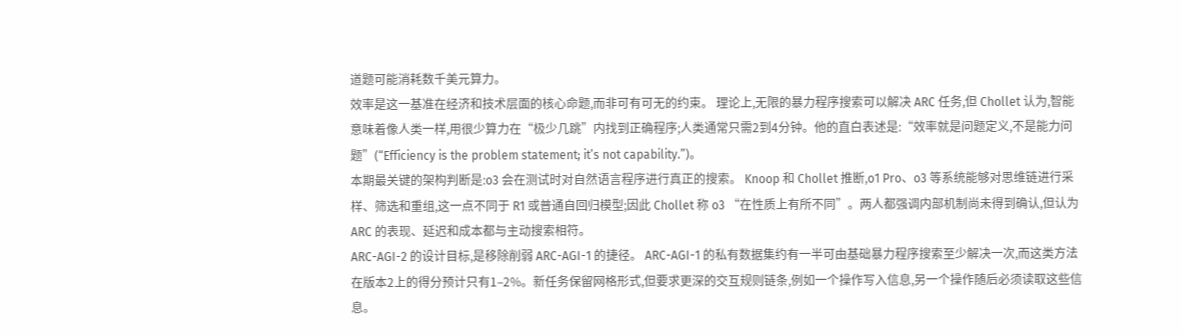道题可能消耗数千美元算力。
效率是这一基准在经济和技术层面的核心命题,而非可有可无的约束。 理论上,无限的暴力程序搜索可以解决 ARC 任务,但 Chollet 认为,智能意味着像人类一样,用很少算力在“极少几跳”内找到正确程序;人类通常只需2到4分钟。他的直白表述是:“效率就是问题定义,不是能力问题”(“Efficiency is the problem statement; it’s not capability.”)。
本期最关键的架构判断是:o3 会在测试时对自然语言程序进行真正的搜索。 Knoop 和 Chollet 推断,o1 Pro、o3 等系统能够对思维链进行采样、筛选和重组,这一点不同于 R1 或普通自回归模型;因此 Chollet 称 o3 “在性质上有所不同”。两人都强调内部机制尚未得到确认,但认为 ARC 的表现、延迟和成本都与主动搜索相符。
ARC-AGI-2 的设计目标,是移除削弱 ARC-AGI-1 的捷径。 ARC-AGI-1 的私有数据集约有一半可由基础暴力程序搜索至少解决一次,而这类方法在版本2上的得分预计只有1–2%。新任务保留网格形式,但要求更深的交互规则链条,例如一个操作写入信息,另一个操作随后必须读取这些信息。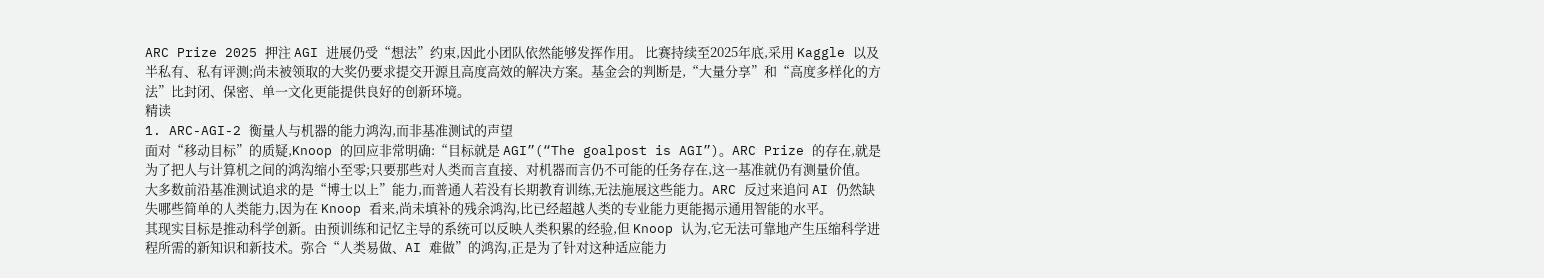ARC Prize 2025 押注 AGI 进展仍受“想法”约束,因此小团队依然能够发挥作用。 比赛持续至2025年底,采用 Kaggle 以及半私有、私有评测;尚未被领取的大奖仍要求提交开源且高度高效的解决方案。基金会的判断是,“大量分享”和“高度多样化的方法”比封闭、保密、单一文化更能提供良好的创新环境。
精读
1. ARC-AGI-2 衡量人与机器的能力鸿沟,而非基准测试的声望
面对“移动目标”的质疑,Knoop 的回应非常明确:“目标就是 AGI”(“The goalpost is AGI”)。ARC Prize 的存在,就是为了把人与计算机之间的鸿沟缩小至零;只要那些对人类而言直接、对机器而言仍不可能的任务存在,这一基准就仍有测量价值。
大多数前沿基准测试追求的是“博士以上”能力,而普通人若没有长期教育训练,无法施展这些能力。ARC 反过来追问 AI 仍然缺失哪些简单的人类能力,因为在 Knoop 看来,尚未填补的残余鸿沟,比已经超越人类的专业能力更能揭示通用智能的水平。
其现实目标是推动科学创新。由预训练和记忆主导的系统可以反映人类积累的经验,但 Knoop 认为,它无法可靠地产生压缩科学进程所需的新知识和新技术。弥合“人类易做、AI 难做”的鸿沟,正是为了针对这种适应能力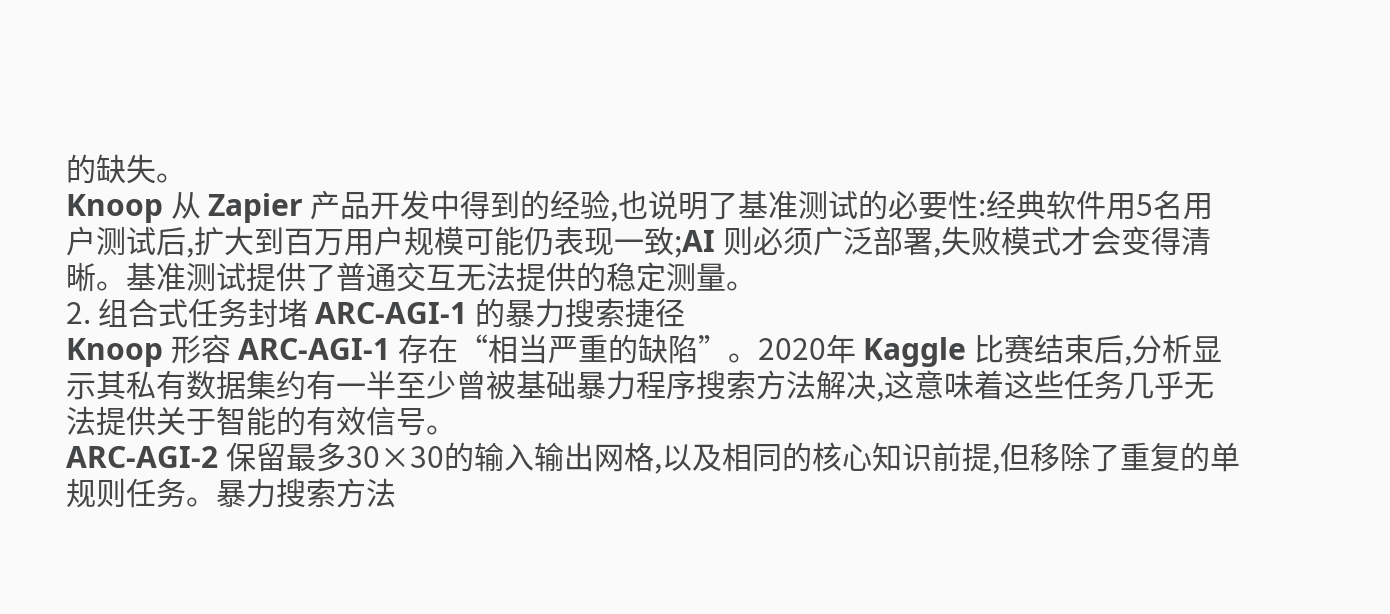的缺失。
Knoop 从 Zapier 产品开发中得到的经验,也说明了基准测试的必要性:经典软件用5名用户测试后,扩大到百万用户规模可能仍表现一致;AI 则必须广泛部署,失败模式才会变得清晰。基准测试提供了普通交互无法提供的稳定测量。
2. 组合式任务封堵 ARC-AGI-1 的暴力搜索捷径
Knoop 形容 ARC-AGI-1 存在“相当严重的缺陷”。2020年 Kaggle 比赛结束后,分析显示其私有数据集约有一半至少曾被基础暴力程序搜索方法解决,这意味着这些任务几乎无法提供关于智能的有效信号。
ARC-AGI-2 保留最多30×30的输入输出网格,以及相同的核心知识前提,但移除了重复的单规则任务。暴力搜索方法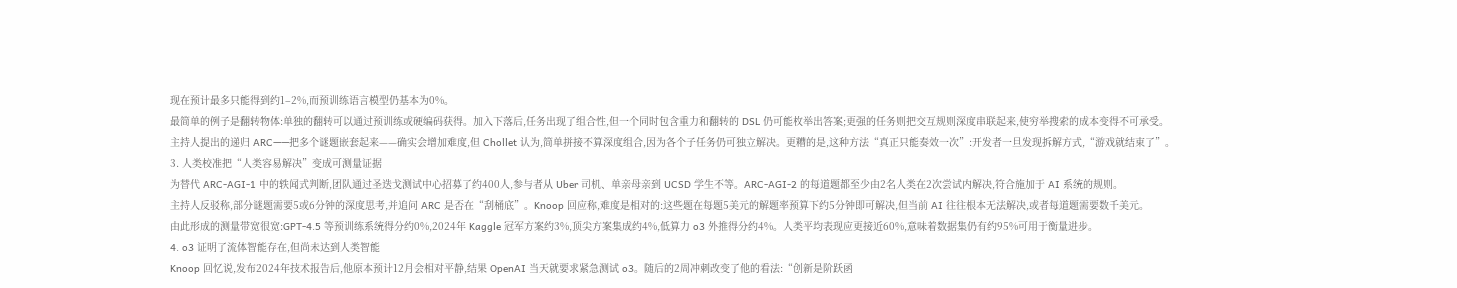现在预计最多只能得到约1–2%,而预训练语言模型仍基本为0%。
最简单的例子是翻转物体:单独的翻转可以通过预训练或硬编码获得。加入下落后,任务出现了组合性,但一个同时包含重力和翻转的 DSL 仍可能枚举出答案;更强的任务则把交互规则深度串联起来,使穷举搜索的成本变得不可承受。
主持人提出的递归 ARC——把多个谜题嵌套起来——确实会增加难度,但 Chollet 认为,简单拼接不算深度组合,因为各个子任务仍可独立解决。更糟的是,这种方法“真正只能奏效一次”:开发者一旦发现拆解方式,“游戏就结束了”。
3. 人类校准把“人类容易解决”变成可测量证据
为替代 ARC-AGI-1 中的轶闻式判断,团队通过圣迭戈测试中心招募了约400人,参与者从 Uber 司机、单亲母亲到 UCSD 学生不等。ARC-AGI-2 的每道题都至少由2名人类在2次尝试内解决,符合施加于 AI 系统的规则。
主持人反驳称,部分谜题需要5或6分钟的深度思考,并追问 ARC 是否在“刮桶底”。Knoop 回应称,难度是相对的:这些题在每题5美元的解题率预算下约5分钟即可解决,但当前 AI 往往根本无法解决,或者每道题需要数千美元。
由此形成的测量带宽很宽:GPT-4.5 等预训练系统得分约0%,2024年 Kaggle 冠军方案约3%,顶尖方案集成约4%,低算力 o3 外推得分约4%。人类平均表现应更接近60%,意味着数据集仍有约95%可用于衡量进步。
4. o3 证明了流体智能存在,但尚未达到人类智能
Knoop 回忆说,发布2024年技术报告后,他原本预计12月会相对平静,结果 OpenAI 当天就要求紧急测试 o3。随后的2周冲刺改变了他的看法:“创新是阶跃函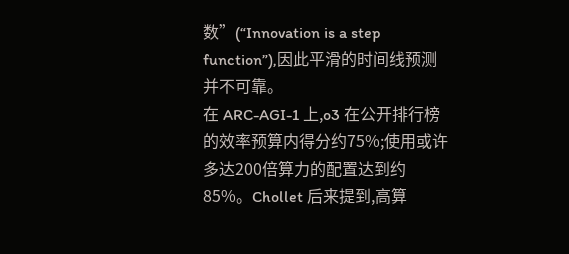数”(“Innovation is a step function”),因此平滑的时间线预测并不可靠。
在 ARC-AGI-1 上,o3 在公开排行榜的效率预算内得分约75%;使用或许多达200倍算力的配置达到约85%。Chollet 后来提到,高算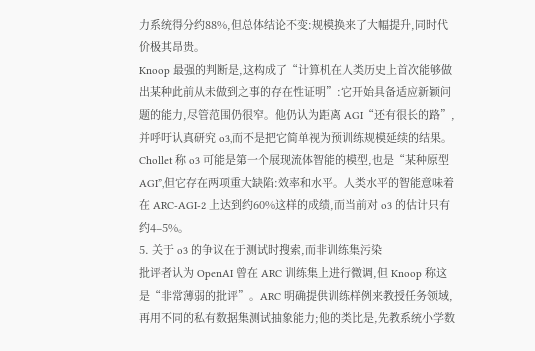力系统得分约88%,但总体结论不变:规模换来了大幅提升,同时代价极其昂贵。
Knoop 最强的判断是,这构成了“计算机在人类历史上首次能够做出某种此前从未做到之事的存在性证明”:它开始具备适应新颖问题的能力,尽管范围仍很窄。他仍认为距离 AGI“还有很长的路”,并呼吁认真研究 o3,而不是把它简单视为预训练规模延续的结果。
Chollet 称 o3 可能是第一个展现流体智能的模型,也是“某种原型 AGI”,但它存在两项重大缺陷:效率和水平。人类水平的智能意味着在 ARC-AGI-2 上达到约60%这样的成绩,而当前对 o3 的估计只有约4–5%。
5. 关于 o3 的争议在于测试时搜索,而非训练集污染
批评者认为 OpenAI 曾在 ARC 训练集上进行微调,但 Knoop 称这是“非常薄弱的批评”。ARC 明确提供训练样例来教授任务领域,再用不同的私有数据集测试抽象能力;他的类比是,先教系统小学数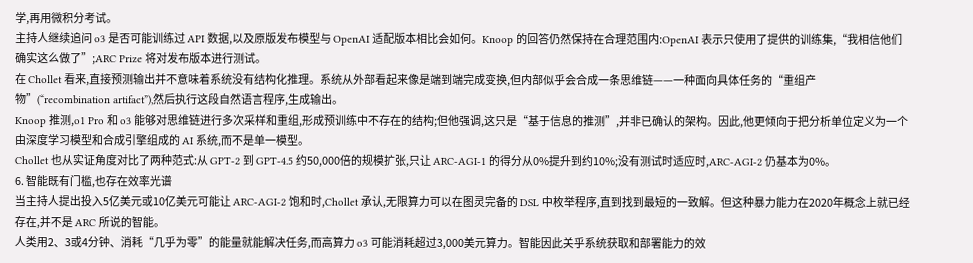学,再用微积分考试。
主持人继续追问 o3 是否可能训练过 API 数据,以及原版发布模型与 OpenAI 适配版本相比会如何。Knoop 的回答仍然保持在合理范围内:OpenAI 表示只使用了提供的训练集,“我相信他们确实这么做了”;ARC Prize 将对发布版本进行测试。
在 Chollet 看来,直接预测输出并不意味着系统没有结构化推理。系统从外部看起来像是端到端完成变换,但内部似乎会合成一条思维链——一种面向具体任务的“重组产物”(“recombination artifact”),然后执行这段自然语言程序,生成输出。
Knoop 推测,o1 Pro 和 o3 能够对思维链进行多次采样和重组,形成预训练中不存在的结构;但他强调,这只是“基于信息的推测”,并非已确认的架构。因此,他更倾向于把分析单位定义为一个由深度学习模型和合成引擎组成的 AI 系统,而不是单一模型。
Chollet 也从实证角度对比了两种范式:从 GPT-2 到 GPT-4.5 约50,000倍的规模扩张,只让 ARC-AGI-1 的得分从0%提升到约10%;没有测试时适应时,ARC-AGI-2 仍基本为0%。
6. 智能既有门槛,也存在效率光谱
当主持人提出投入5亿美元或10亿美元可能让 ARC-AGI-2 饱和时,Chollet 承认,无限算力可以在图灵完备的 DSL 中枚举程序,直到找到最短的一致解。但这种暴力能力在2020年概念上就已经存在,并不是 ARC 所说的智能。
人类用2、3或4分钟、消耗“几乎为零”的能量就能解决任务,而高算力 o3 可能消耗超过3,000美元算力。智能因此关乎系统获取和部署能力的效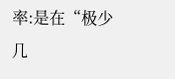率:是在“极少几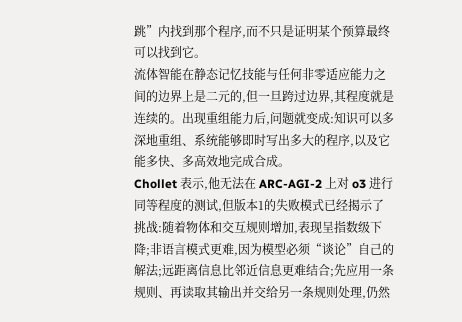跳”内找到那个程序,而不只是证明某个预算最终可以找到它。
流体智能在静态记忆技能与任何非零适应能力之间的边界上是二元的,但一旦跨过边界,其程度就是连续的。出现重组能力后,问题就变成:知识可以多深地重组、系统能够即时写出多大的程序,以及它能多快、多高效地完成合成。
Chollet 表示,他无法在 ARC-AGI-2 上对 o3 进行同等程度的测试,但版本1的失败模式已经揭示了挑战:随着物体和交互规则增加,表现呈指数级下降;非语言模式更难,因为模型必须“谈论”自己的解法;远距离信息比邻近信息更难结合;先应用一条规则、再读取其输出并交给另一条规则处理,仍然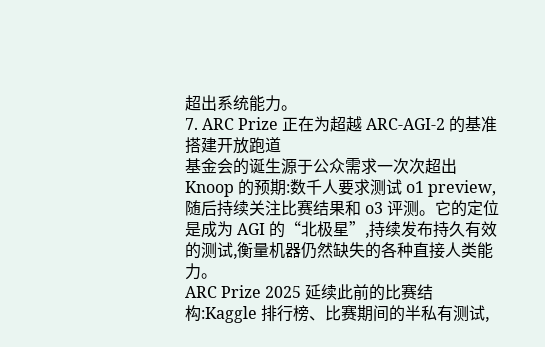超出系统能力。
7. ARC Prize 正在为超越 ARC-AGI-2 的基准搭建开放跑道
基金会的诞生源于公众需求一次次超出 Knoop 的预期:数千人要求测试 o1 preview,随后持续关注比赛结果和 o3 评测。它的定位是成为 AGI 的“北极星”,持续发布持久有效的测试,衡量机器仍然缺失的各种直接人类能力。
ARC Prize 2025 延续此前的比赛结构:Kaggle 排行榜、比赛期间的半私有测试,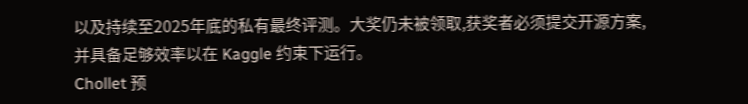以及持续至2025年底的私有最终评测。大奖仍未被领取,获奖者必须提交开源方案,并具备足够效率以在 Kaggle 约束下运行。
Chollet 预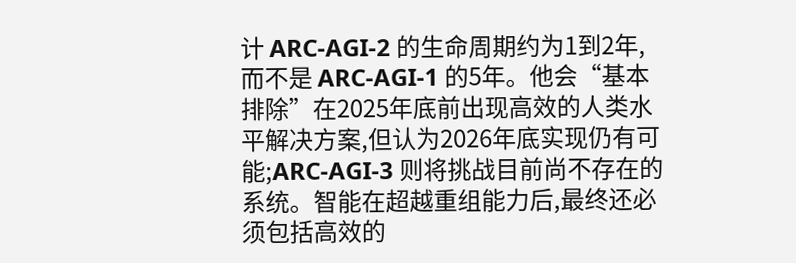计 ARC-AGI-2 的生命周期约为1到2年,而不是 ARC-AGI-1 的5年。他会“基本排除”在2025年底前出现高效的人类水平解决方案,但认为2026年底实现仍有可能;ARC-AGI-3 则将挑战目前尚不存在的系统。智能在超越重组能力后,最终还必须包括高效的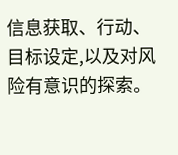信息获取、行动、目标设定,以及对风险有意识的探索。